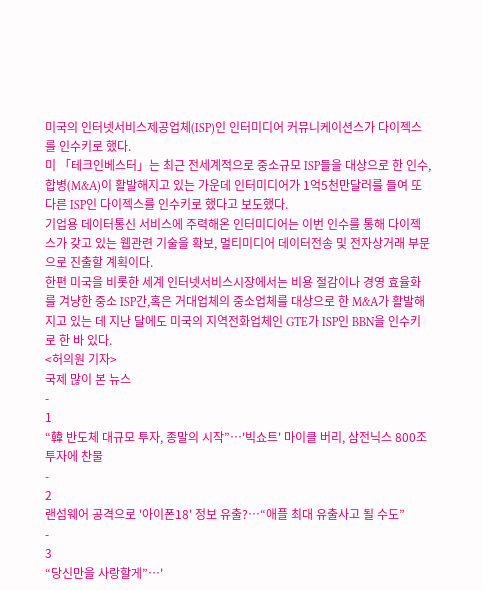미국의 인터넷서비스제공업체(ISP)인 인터미디어 커뮤니케이션스가 다이젝스를 인수키로 했다.
미 「테크인베스터」는 최근 전세계적으로 중소규모 ISP들을 대상으로 한 인수, 합병(M&A)이 활발해지고 있는 가운데 인터미디어가 1억5천만달러를 들여 또 다른 ISP인 다이젝스를 인수키로 했다고 보도했다.
기업용 데이터통신 서비스에 주력해온 인터미디어는 이번 인수를 통해 다이젝스가 갖고 있는 웹관련 기술을 확보, 멀티미디어 데이터전송 및 전자상거래 부문으로 진출할 계획이다.
한편 미국을 비롯한 세계 인터넷서비스시장에서는 비용 절감이나 경영 효율화를 겨냥한 중소 ISP간,혹은 거대업체의 중소업체를 대상으로 한 M&A가 활발해지고 있는 데 지난 달에도 미국의 지역전화업체인 GTE가 ISP인 BBN을 인수키로 한 바 있다.
<허의원 기자>
국제 많이 본 뉴스
-
1
“韓 반도체 대규모 투자, 종말의 시작”…'빅쇼트' 마이클 버리, 삼전닉스 800조 투자에 찬물
-
2
랜섬웨어 공격으로 '아이폰18' 정보 유출?…“애플 최대 유출사고 될 수도”
-
3
“당신만을 사랑할게”…'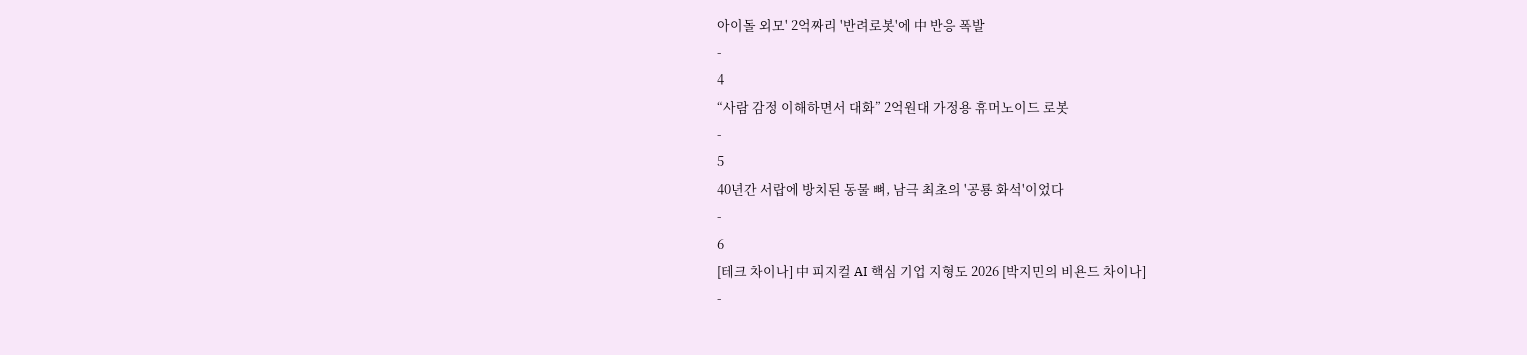아이돌 외모' 2억짜리 '반려로봇'에 中 반응 폭발
-
4
“사람 감정 이해하면서 대화” 2억원대 가정용 휴머노이드 로봇
-
5
40년간 서랍에 방치된 동물 뼈, 남극 최초의 '공룡 화석'이었다
-
6
[테크 차이나] 中 피지컬 AI 핵심 기업 지형도 2026 [박지민의 비욘드 차이나]
-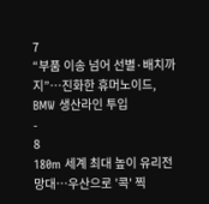7
“부품 이송 넘어 선별·배치까지”…진화한 휴머노이드, BMW 생산라인 투입
-
8
180m 세계 최대 높이 유리전망대…우산으로 '콕' 찍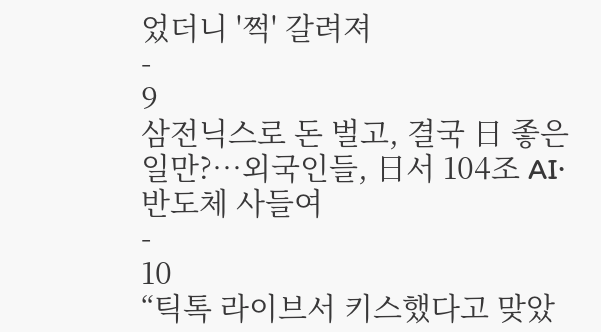었더니 '쩍' 갈려져
-
9
삼전닉스로 돈 벌고, 결국 日 좋은 일만?…외국인들, 日서 104조 AI·반도체 사들여
-
10
“틱톡 라이브서 키스했다고 맞았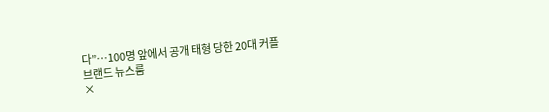다”…100명 앞에서 공개 태형 당한 20대 커플
브랜드 뉴스룸
×